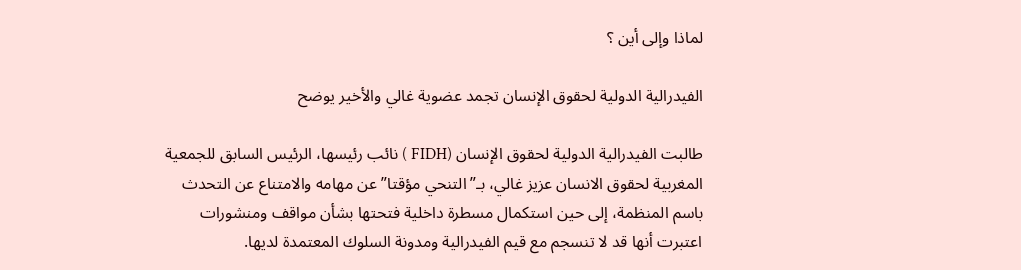لماذا وإلى أين ؟

الفيدرالية الدولية لحقوق الإنسان تجمد عضوية غالي والأخير يوضح

طالبت الفيدرالية الدولية لحقوق الإنسان (FIDH ) نائب رئيسها، الرئيس السابق للجمعية المغربية لحقوق الانسان عزيز غالي، بـ”التنحي مؤقتا” عن مهامه والامتناع عن التحدث باسم المنظمة، إلى حين استكمال مسطرة داخلية فتحتها بشأن مواقف ومنشورات اعتبرت أنها قد لا تنسجم مع قيم الفيدرالية ومدونة السلوك المعتمدة لديها.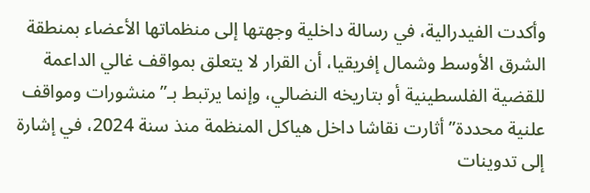وأكدت الفيدرالية، في رسالة داخلية وجهتها إلى منظماتها الأعضاء بمنطقة الشرق الأوسط وشمال إفريقيا، أن القرار لا يتعلق بمواقف غالي الداعمة للقضية الفلسطينية أو بتاريخه النضالي، وإنما يرتبط بـ”منشورات ومواقف علنية محددة” أثارت نقاشا داخل هياكل المنظمة منذ سنة 2024، في إشارة إلى تدوينات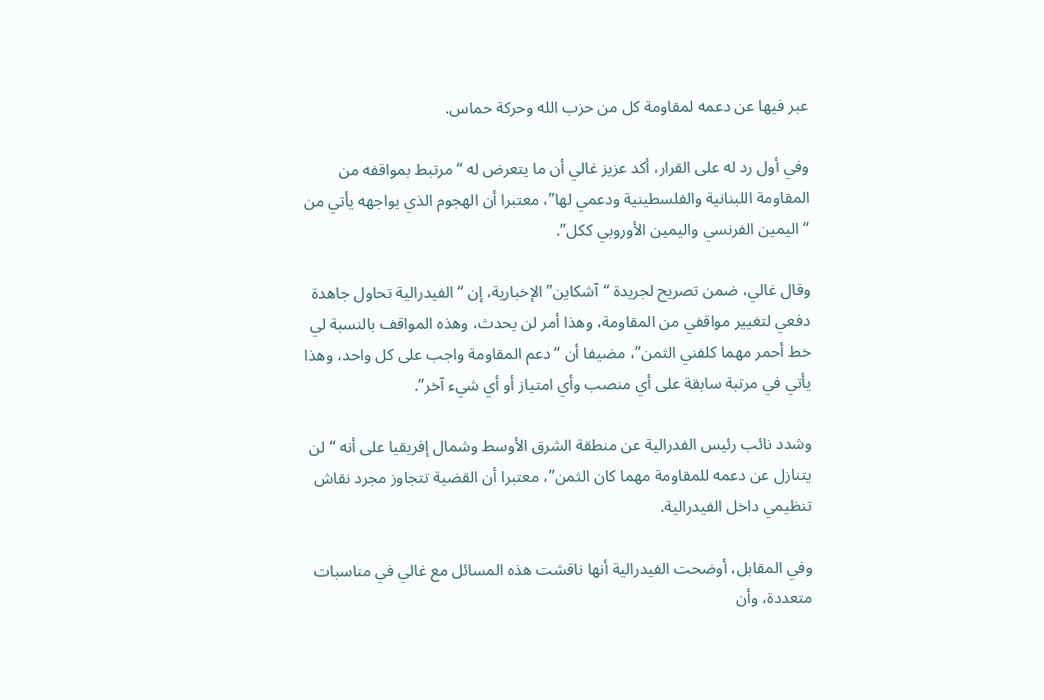عبر فيها عن دعمه لمقاومة كل من حزب الله وحركة حماس.

وفي أول رد له على القرار، أكد عزيز غالي أن ما يتعرض له “مرتبط بمواقفه من المقاومة اللبنانية والفلسطينية ودعمي لها”، معتبرا أن الهجوم الذي يواجهه يأتي من “اليمين الفرنسي واليمين الأوروبي ككل”.

وقال غالي، ضمن تصريح لجريدة “آشكاين” الإخبارية، إن “الفيدرالية تحاول جاهدة دفعي لتغيير مواقفي من المقاومة، وهذا أمر لن يحدث، وهذه المواقف بالنسبة لي خط أحمر مهما كلفني الثمن”، مضيفا أن “دعم المقاومة واجب على كل واحد، وهذا يأتي في مرتبة سابقة على أي منصب وأي امتياز أو أي شيء آخر”.

وشدد نائب رئيس الفدرالية عن منطقة الشرق الأوسط وشمال إفريقيا على أنه “لن يتنازل عن دعمه للمقاومة مهما كان الثمن”، معتبرا أن القضية تتجاوز مجرد نقاش تنظيمي داخل الفيدرالية.

وفي المقابل، أوضحت الفيدرالية أنها ناقشت هذه المسائل مع غالي في مناسبات متعددة، وأن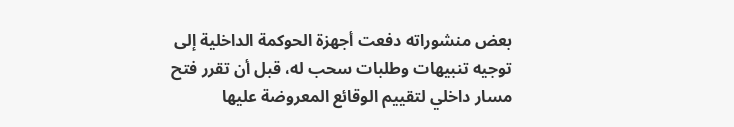بعض منشوراته دفعت أجهزة الحوكمة الداخلية إلى توجيه تنبيهات وطلبات سحب له، قبل أن تقرر فتح مسار داخلي لتقييم الوقائع المعروضة عليها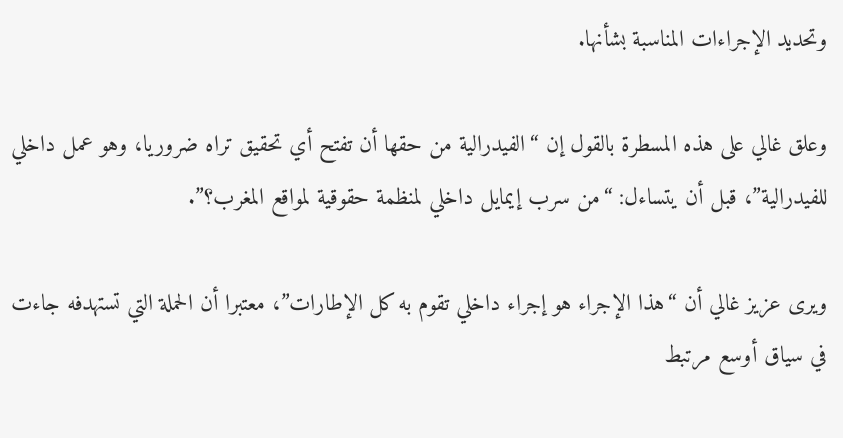وتحديد الإجراءات المناسبة بشأنها.

وعلق غالي على هذه المسطرة بالقول إن “الفيدرالية من حقها أن تفتح أي تحقيق تراه ضروريا، وهو عمل داخلي للفيدرالية”، قبل أن يتساءل: “من سرب إيمايل داخلي لمنظمة حقوقية لمواقع المغرب؟”.

ويرى عزيز غالي أن “هذا الإجراء هو إجراء داخلي تقوم به كل الإطارات”، معتبرا أن الحملة التي تستهدفه جاءت في سياق أوسع مرتبط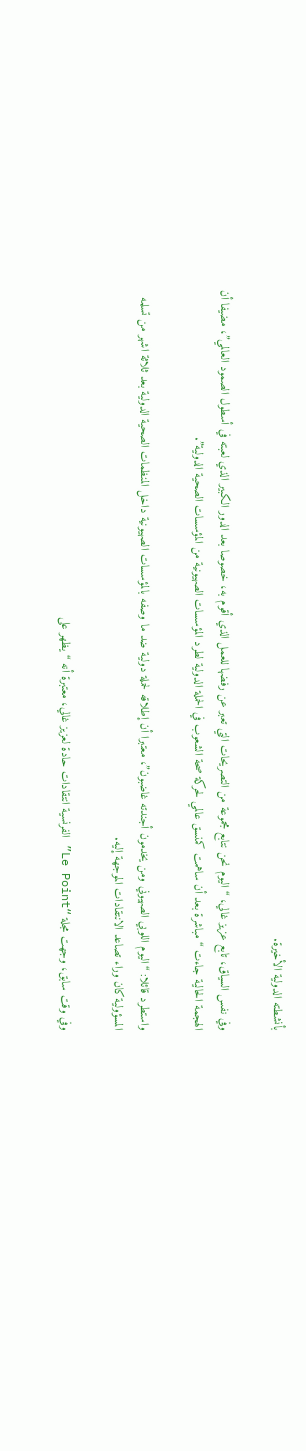بأنشطته الدولية الأخيرة.

وفي نفس السياق، تابع عزيز غالي، “اليوم نحن نتابع مجموعة من التصريحات التي تعبر عن رفضها للعمل الذي أقوم به، خصوصا بعد الدور الكبير الذي لعبته في أسطول الصمود العالمي”، مضيفا أن الهجمة الحالية جاءت “مباشرة بعد أن ساهمت كمنسق عالمي لحركة صحة الشعوب في الحملة الدولية لطرد المؤسسات الصهيونية من المؤسسات الصحية الدولية”.

واستطرد قائلا: “اليوم اللوبي الصهيوني ومن يخدمون أجندته غاضبون”، معتبرا أن إطلاقه لحملة دولية ضد ما وصفه بالمؤسسات الصهيونية داخل المنظمات الصحية الدولية بعد ثلاثة اشهر من تسلمه المسؤولية كان وراء تصاعد الانتقادات الموجهة إليه.

وفي وقت سابق، وجهت مجلة “Le Point” الفرنسية انتقادات حادة لعزيز غالي، معتبرة أنه “يظهر على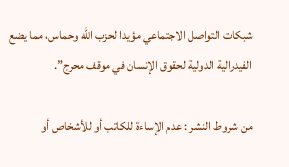شبكات التواصل الاجتماعي مؤيدا لحزب الله وحماس، مما يضع الفيدرالية الدولية لحقوق الإنسان في موقف محرج”.

من شروط النشر : عدم الإساءة للكاتب أو للأشخاص أو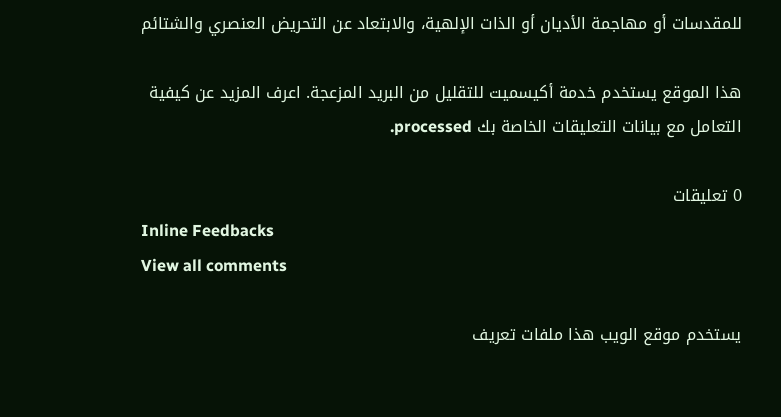للمقدسات أو مهاجمة الأديان أو الذات الإلهية، والابتعاد عن التحريض العنصري والشتائم

هذا الموقع يستخدم خدمة أكيسميت للتقليل من البريد المزعجة. اعرف المزيد عن كيفية التعامل مع بيانات التعليقات الخاصة بك processed.

0 تعليقات
Inline Feedbacks
View all comments

يستخدم موقع الويب هذا ملفات تعريف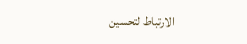الارتباط لتحسين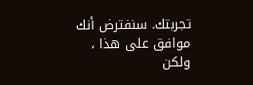تجربتك. سنفترض أنك موافق على هذا ، ولكن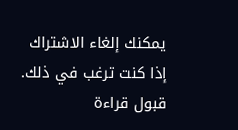يمكنك إلغاء الاشتراك إذا كنت ترغب في ذلك. قبول قراءة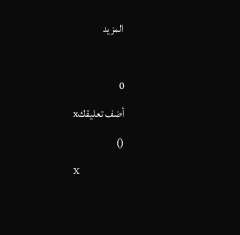المزيد

0
أضف تعليقكx
()
x